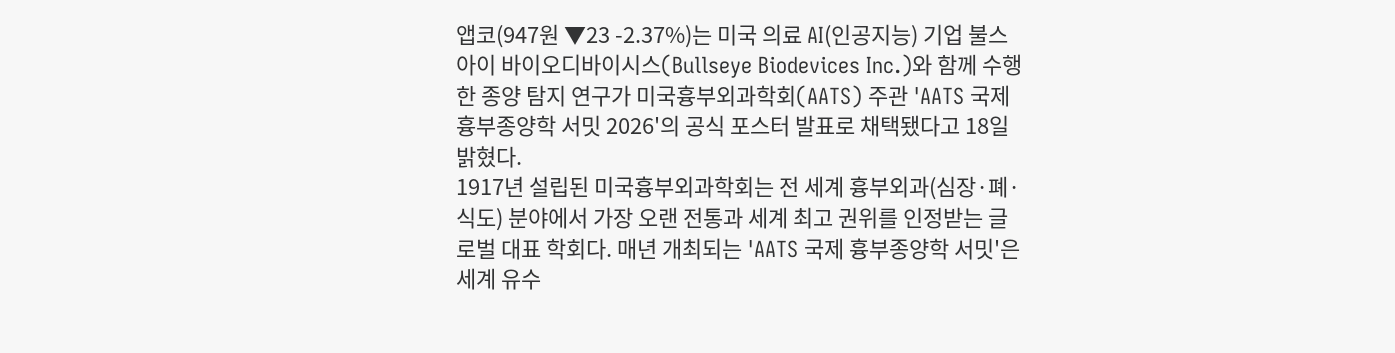앱코(947원 ▼23 -2.37%)는 미국 의료 AI(인공지능) 기업 불스아이 바이오디바이시스(Bullseye Biodevices Inc.)와 함께 수행한 종양 탐지 연구가 미국흉부외과학회(AATS) 주관 'AATS 국제 흉부종양학 서밋 2026'의 공식 포스터 발표로 채택됐다고 18일 밝혔다.
1917년 설립된 미국흉부외과학회는 전 세계 흉부외과(심장·폐·식도) 분야에서 가장 오랜 전통과 세계 최고 권위를 인정받는 글로벌 대표 학회다. 매년 개최되는 'AATS 국제 흉부종양학 서밋'은 세계 유수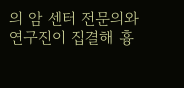의 암 센터 전문의와 연구진이 집결해 흉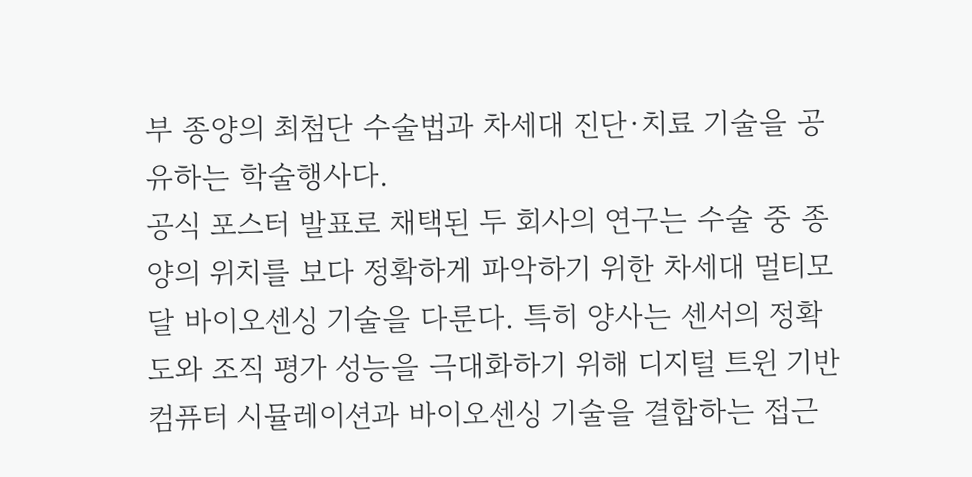부 종양의 최첨단 수술법과 차세대 진단·치료 기술을 공유하는 학술행사다.
공식 포스터 발표로 채택된 두 회사의 연구는 수술 중 종양의 위치를 보다 정확하게 파악하기 위한 차세대 멀티모달 바이오센싱 기술을 다룬다. 특히 양사는 센서의 정확도와 조직 평가 성능을 극대화하기 위해 디지털 트윈 기반 컴퓨터 시뮬레이션과 바이오센싱 기술을 결합하는 접근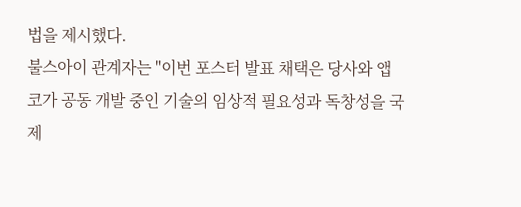법을 제시했다.
불스아이 관계자는 "이번 포스터 발표 채택은 당사와 앱코가 공동 개발 중인 기술의 임상적 필요성과 독창성을 국제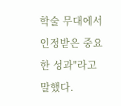학술 무대에서 인정받은 중요한 성과"라고 말했다.